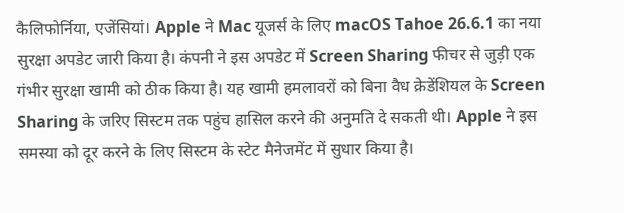कैलिफोर्निया, एजेंसियां। Apple ने Mac यूजर्स के लिए macOS Tahoe 26.6.1 का नया सुरक्षा अपडेट जारी किया है। कंपनी ने इस अपडेट में Screen Sharing फीचर से जुड़ी एक गंभीर सुरक्षा खामी को ठीक किया है। यह खामी हमलावरों को बिना वैध क्रेडेंशियल के Screen Sharing के जरिए सिस्टम तक पहुंच हासिल करने की अनुमति दे सकती थी। Apple ने इस समस्या को दूर करने के लिए सिस्टम के स्टेट मैनेजमेंट में सुधार किया है।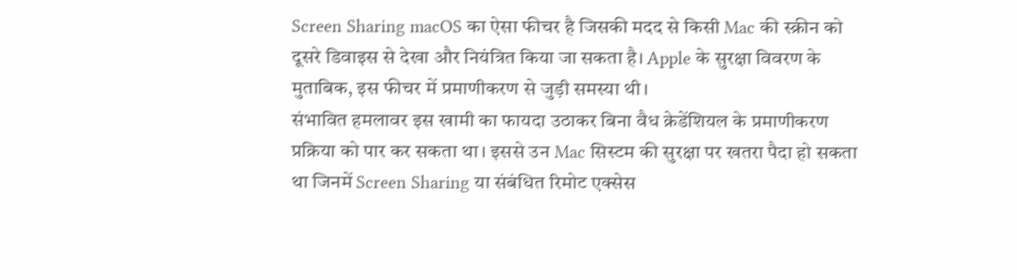Screen Sharing macOS का ऐसा फीचर है जिसकी मदद से किसी Mac की स्क्रीन को दूसरे डिवाइस से देखा और नियंत्रित किया जा सकता है। Apple के सुरक्षा विवरण के मुताबिक, इस फीचर में प्रमाणीकरण से जुड़ी समस्या थी।
संभावित हमलावर इस खामी का फायदा उठाकर बिना वैध क्रेडेंशियल के प्रमाणीकरण प्रक्रिया को पार कर सकता था। इससे उन Mac सिस्टम की सुरक्षा पर खतरा पैदा हो सकता था जिनमें Screen Sharing या संबंधित रिमोट एक्सेस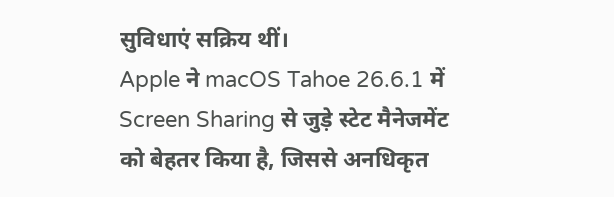सुविधाएं सक्रिय थीं।
Apple ने macOS Tahoe 26.6.1 में Screen Sharing से जुड़े स्टेट मैनेजमेंट को बेहतर किया है, जिससे अनधिकृत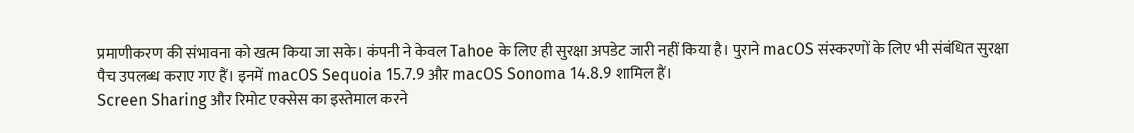प्रमाणीकरण की संभावना को खत्म किया जा सके। कंपनी ने केवल Tahoe के लिए ही सुरक्षा अपडेट जारी नहीं किया है। पुराने macOS संस्करणों के लिए भी संबंधित सुरक्षा पैच उपलब्ध कराए गए हैं। इनमें macOS Sequoia 15.7.9 और macOS Sonoma 14.8.9 शामिल हैं।
Screen Sharing और रिमोट एक्सेस का इस्तेमाल करने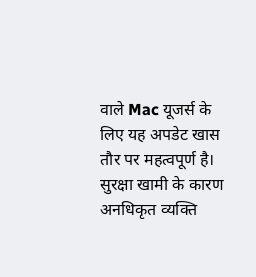वाले Mac यूजर्स के लिए यह अपडेट खास तौर पर महत्वपूर्ण है। सुरक्षा खामी के कारण अनधिकृत व्यक्ति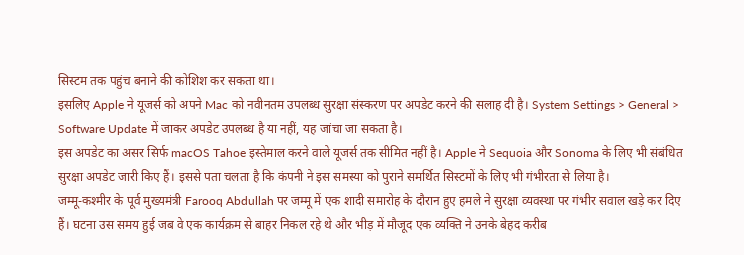सिस्टम तक पहुंच बनाने की कोशिश कर सकता था।
इसलिए Apple ने यूजर्स को अपने Mac को नवीनतम उपलब्ध सुरक्षा संस्करण पर अपडेट करने की सलाह दी है। System Settings > General > Software Update में जाकर अपडेट उपलब्ध है या नहीं, यह जांचा जा सकता है।
इस अपडेट का असर सिर्फ macOS Tahoe इस्तेमाल करने वाले यूजर्स तक सीमित नहीं है। Apple ने Sequoia और Sonoma के लिए भी संबंधित सुरक्षा अपडेट जारी किए हैं। इससे पता चलता है कि कंपनी ने इस समस्या को पुराने समर्थित सिस्टमों के लिए भी गंभीरता से लिया है।
जम्मू-कश्मीर के पूर्व मुख्यमंत्री Farooq Abdullah पर जम्मू में एक शादी समारोह के दौरान हुए हमले ने सुरक्षा व्यवस्था पर गंभीर सवाल खड़े कर दिए हैं। घटना उस समय हुई जब वे एक कार्यक्रम से बाहर निकल रहे थे और भीड़ में मौजूद एक व्यक्ति ने उनके बेहद करीब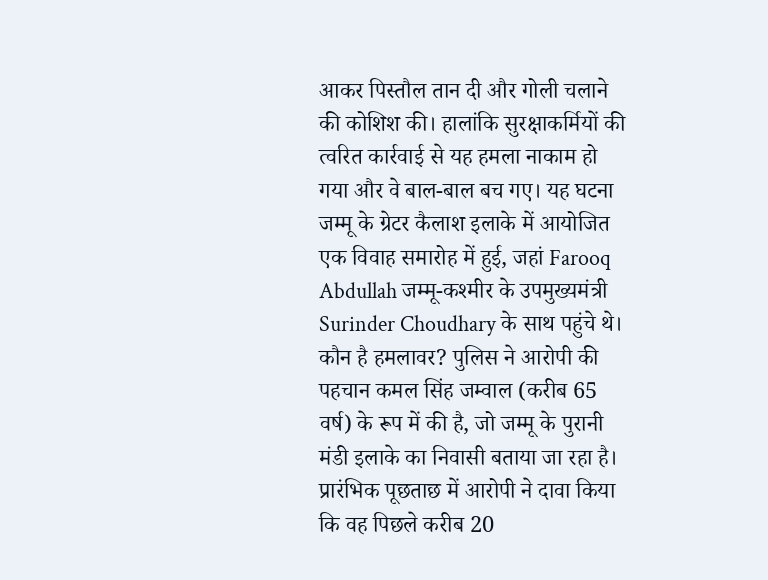आकर पिस्तौल तान दी और गोली चलाने की कोशिश की। हालांकि सुरक्षाकर्मियों की त्वरित कार्रवाई से यह हमला नाकाम हो गया और वे बाल-बाल बच गए। यह घटना जम्मू के ग्रेटर कैलाश इलाके में आयोजित एक विवाह समारोह में हुई, जहां Farooq Abdullah जम्मू-कश्मीर के उपमुख्यमंत्री Surinder Choudhary के साथ पहुंचे थे। कौन है हमलावर? पुलिस ने आरोपी की पहचान कमल सिंह जम्वाल (करीब 65 वर्ष) के रूप में की है, जो जम्मू के पुरानी मंडी इलाके का निवासी बताया जा रहा है। प्रारंभिक पूछताछ में आरोपी ने दावा किया कि वह पिछले करीब 20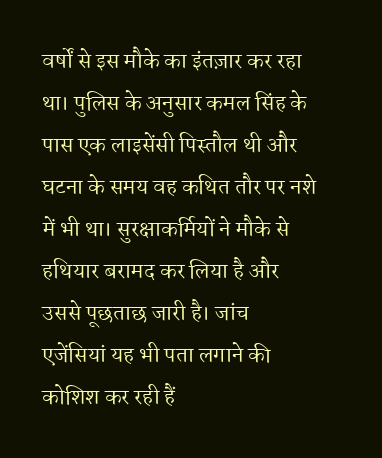वर्षों से इस मौके का इंतज़ार कर रहा था। पुलिस के अनुसार कमल सिंह के पास एक लाइसेंसी पिस्तौल थी और घटना के समय वह कथित तौर पर नशे में भी था। सुरक्षाकर्मियों ने मौके से हथियार बरामद कर लिया है और उससे पूछताछ जारी है। जांच एजेंसियां यह भी पता लगाने की कोशिश कर रही हैं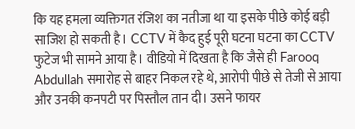कि यह हमला व्यक्तिगत रंजिश का नतीजा था या इसके पीछे कोई बड़ी साजिश हो सकती है। CCTV में कैद हुई पूरी घटना घटना का CCTV फुटेज भी सामने आया है। वीडियो में दिखता है कि जैसे ही Farooq Abdullah समारोह से बाहर निकल रहे थे, आरोपी पीछे से तेजी से आया और उनकी कनपटी पर पिस्तौल तान दी। उसने फायर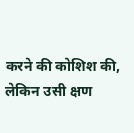करने की कोशिश की, लेकिन उसी क्षण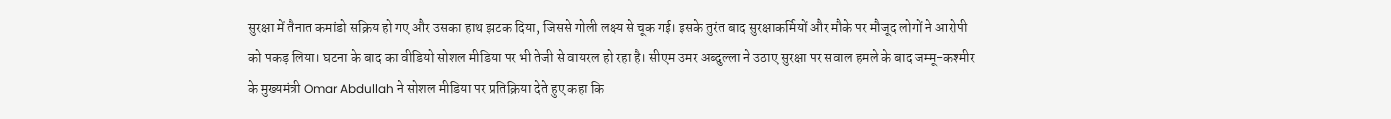सुरक्षा में तैनात कमांडो सक्रिय हो गए और उसका हाथ झटक दिया, जिससे गोली लक्ष्य से चूक गई। इसके तुरंत बाद सुरक्षाकर्मियों और मौके पर मौजूद लोगों ने आरोपी को पकड़ लिया। घटना के बाद का वीडियो सोशल मीडिया पर भी तेजी से वायरल हो रहा है। सीएम उमर अब्दुल्ला ने उठाए सुरक्षा पर सवाल हमले के बाद जम्मू-कश्मीर के मुख्यमंत्री Omar Abdullah ने सोशल मीडिया पर प्रतिक्रिया देते हुए कहा कि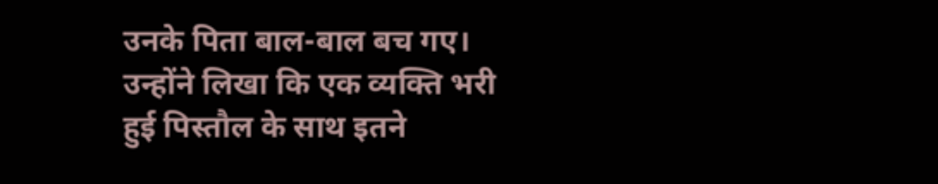उनके पिता बाल-बाल बच गए। उन्होंने लिखा कि एक व्यक्ति भरी हुई पिस्तौल के साथ इतने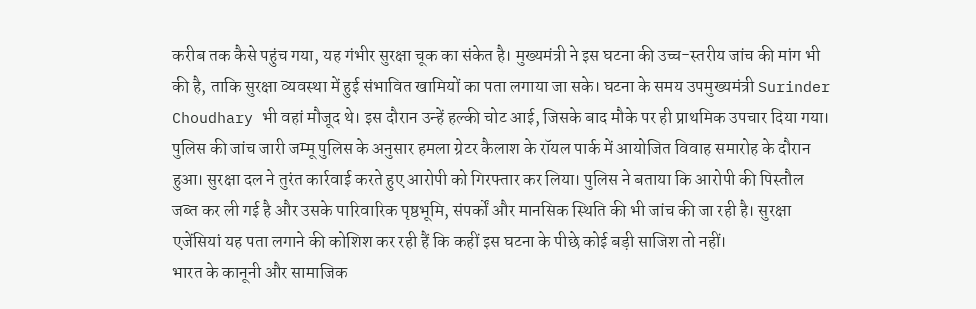करीब तक कैसे पहुंच गया, यह गंभीर सुरक्षा चूक का संकेत है। मुख्यमंत्री ने इस घटना की उच्च-स्तरीय जांच की मांग भी की है, ताकि सुरक्षा व्यवस्था में हुई संभावित खामियों का पता लगाया जा सके। घटना के समय उपमुख्यमंत्री Surinder Choudhary भी वहां मौजूद थे। इस दौरान उन्हें हल्की चोट आई, जिसके बाद मौके पर ही प्राथमिक उपचार दिया गया। पुलिस की जांच जारी जम्मू पुलिस के अनुसार हमला ग्रेटर कैलाश के रॉयल पार्क में आयोजित विवाह समारोह के दौरान हुआ। सुरक्षा दल ने तुरंत कार्रवाई करते हुए आरोपी को गिरफ्तार कर लिया। पुलिस ने बताया कि आरोपी की पिस्तौल जब्त कर ली गई है और उसके पारिवारिक पृष्ठभूमि, संपर्कों और मानसिक स्थिति की भी जांच की जा रही है। सुरक्षा एजेंसियां यह पता लगाने की कोशिश कर रही हैं कि कहीं इस घटना के पीछे कोई बड़ी साजिश तो नहीं।
भारत के कानूनी और सामाजिक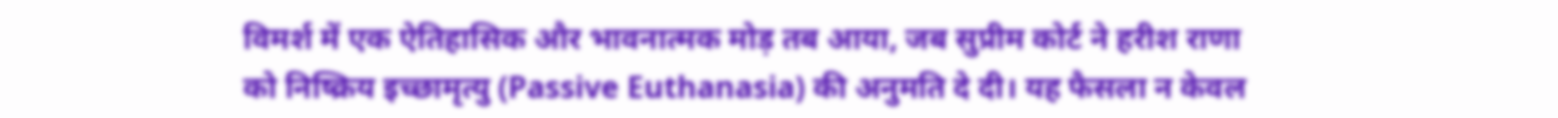विमर्श में एक ऐतिहासिक और भावनात्मक मोड़ तब आया, जब सुप्रीम कोर्ट ने हरीश राणा को निष्क्रिय इच्छामृत्यु (Passive Euthanasia) की अनुमति दे दी। यह फैसला न केवल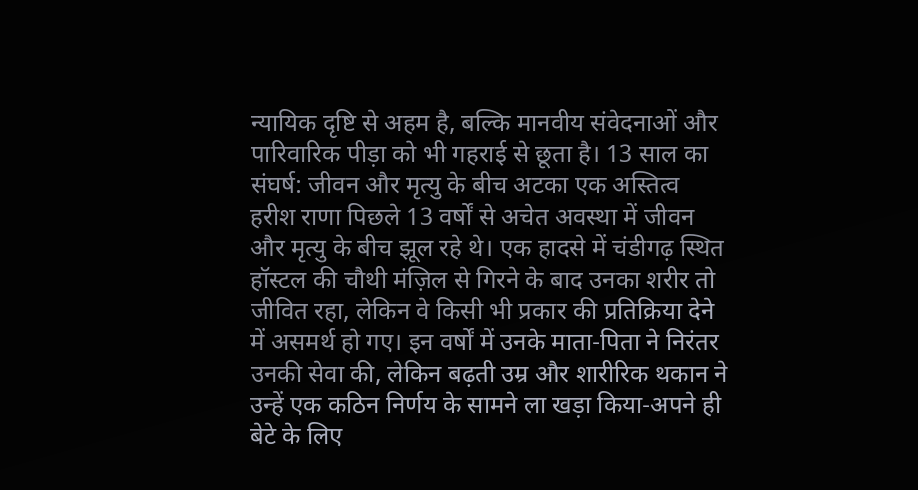न्यायिक दृष्टि से अहम है, बल्कि मानवीय संवेदनाओं और पारिवारिक पीड़ा को भी गहराई से छूता है। 13 साल का संघर्ष: जीवन और मृत्यु के बीच अटका एक अस्तित्व हरीश राणा पिछले 13 वर्षों से अचेत अवस्था में जीवन और मृत्यु के बीच झूल रहे थे। एक हादसे में चंडीगढ़ स्थित हॉस्टल की चौथी मंज़िल से गिरने के बाद उनका शरीर तो जीवित रहा, लेकिन वे किसी भी प्रकार की प्रतिक्रिया देने में असमर्थ हो गए। इन वर्षों में उनके माता-पिता ने निरंतर उनकी सेवा की, लेकिन बढ़ती उम्र और शारीरिक थकान ने उन्हें एक कठिन निर्णय के सामने ला खड़ा किया-अपने ही बेटे के लिए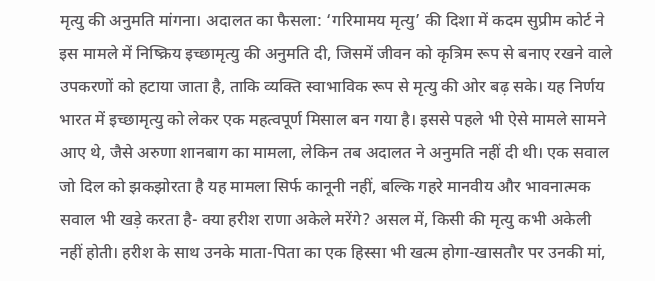मृत्यु की अनुमति मांगना। अदालत का फैसला: ‘गरिमामय मृत्यु’ की दिशा में कदम सुप्रीम कोर्ट ने इस मामले में निष्क्रिय इच्छामृत्यु की अनुमति दी, जिसमें जीवन को कृत्रिम रूप से बनाए रखने वाले उपकरणों को हटाया जाता है, ताकि व्यक्ति स्वाभाविक रूप से मृत्यु की ओर बढ़ सके। यह निर्णय भारत में इच्छामृत्यु को लेकर एक महत्वपूर्ण मिसाल बन गया है। इससे पहले भी ऐसे मामले सामने आए थे, जैसे अरुणा शानबाग का मामला, लेकिन तब अदालत ने अनुमति नहीं दी थी। एक सवाल जो दिल को झकझोरता है यह मामला सिर्फ कानूनी नहीं, बल्कि गहरे मानवीय और भावनात्मक सवाल भी खड़े करता है- क्या हरीश राणा अकेले मरेंगे? असल में, किसी की मृत्यु कभी अकेली नहीं होती। हरीश के साथ उनके माता-पिता का एक हिस्सा भी खत्म होगा-खासतौर पर उनकी मां,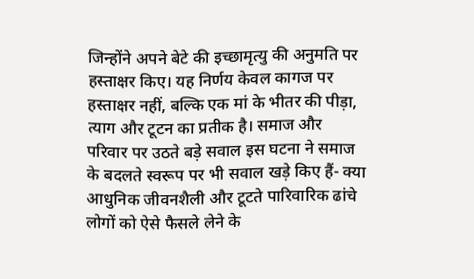जिन्होंने अपने बेटे की इच्छामृत्यु की अनुमति पर हस्ताक्षर किए। यह निर्णय केवल कागज पर हस्ताक्षर नहीं, बल्कि एक मां के भीतर की पीड़ा, त्याग और टूटन का प्रतीक है। समाज और परिवार पर उठते बड़े सवाल इस घटना ने समाज के बदलते स्वरूप पर भी सवाल खड़े किए हैं- क्या आधुनिक जीवनशैली और टूटते पारिवारिक ढांचे लोगों को ऐसे फैसले लेने के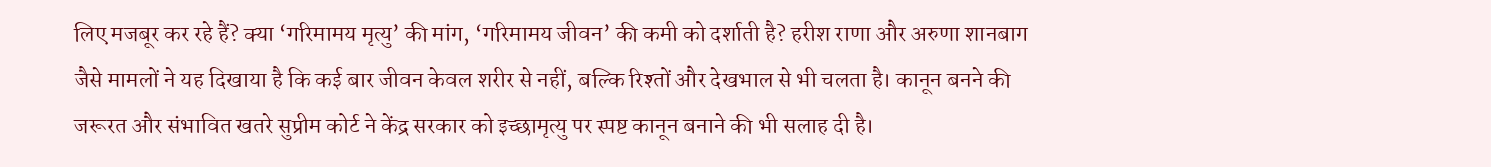लिए मजबूर कर रहे हैं? क्या ‘गरिमामय मृत्यु’ की मांग, ‘गरिमामय जीवन’ की कमी को दर्शाती है? हरीश राणा और अरुणा शानबाग जैसे मामलों ने यह दिखाया है कि कई बार जीवन केवल शरीर से नहीं, बल्कि रिश्तों और देखभाल से भी चलता है। कानून बनने की जरूरत और संभावित खतरे सुप्रीम कोर्ट ने केंद्र सरकार को इच्छामृत्यु पर स्पष्ट कानून बनाने की भी सलाह दी है।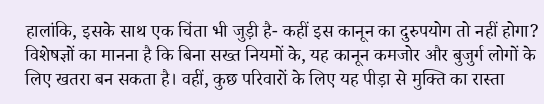हालांकि, इसके साथ एक चिंता भी जुड़ी है- कहीं इस कानून का दुरुपयोग तो नहीं होगा? विशेषज्ञों का मानना है कि बिना सख्त नियमों के, यह कानून कमजोर और बुजुर्ग लोगों के लिए खतरा बन सकता है। वहीं, कुछ परिवारों के लिए यह पीड़ा से मुक्ति का रास्ता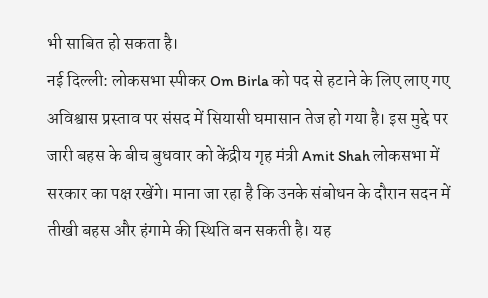भी साबित हो सकता है।
नई दिल्ली: लोकसभा स्पीकर Om Birla को पद से हटाने के लिए लाए गए अविश्वास प्रस्ताव पर संसद में सियासी घमासान तेज हो गया है। इस मुद्दे पर जारी बहस के बीच बुधवार को केंद्रीय गृह मंत्री Amit Shah लोकसभा में सरकार का पक्ष रखेंगे। माना जा रहा है कि उनके संबोधन के दौरान सदन में तीखी बहस और हंगामे की स्थिति बन सकती है। यह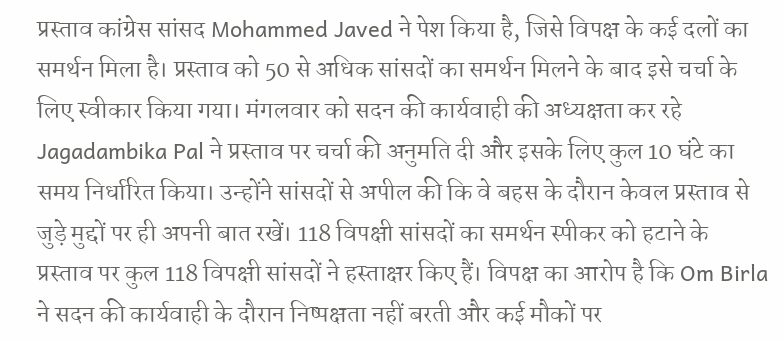प्रस्ताव कांग्रेस सांसद Mohammed Javed ने पेश किया है, जिसे विपक्ष के कई दलों का समर्थन मिला है। प्रस्ताव को 50 से अधिक सांसदों का समर्थन मिलने के बाद इसे चर्चा के लिए स्वीकार किया गया। मंगलवार को सदन की कार्यवाही की अध्यक्षता कर रहे Jagadambika Pal ने प्रस्ताव पर चर्चा की अनुमति दी और इसके लिए कुल 10 घंटे का समय निर्धारित किया। उन्होंने सांसदों से अपील की कि वे बहस के दौरान केवल प्रस्ताव से जुड़े मुद्दों पर ही अपनी बात रखें। 118 विपक्षी सांसदों का समर्थन स्पीकर को हटाने के प्रस्ताव पर कुल 118 विपक्षी सांसदों ने हस्ताक्षर किए हैं। विपक्ष का आरोप है कि Om Birla ने सदन की कार्यवाही के दौरान निष्पक्षता नहीं बरती और कई मौकों पर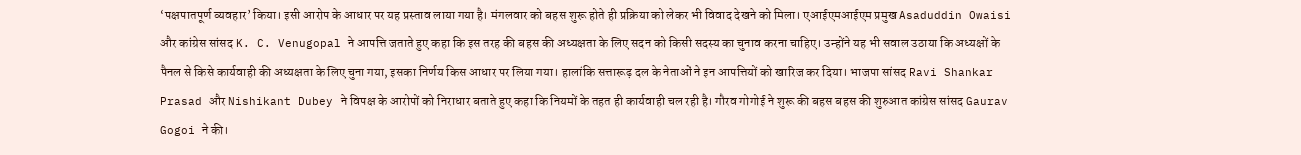‘पक्षपातपूर्ण व्यवहार’ किया। इसी आरोप के आधार पर यह प्रस्ताव लाया गया है। मंगलवार को बहस शुरू होते ही प्रक्रिया को लेकर भी विवाद देखने को मिला। एआईएमआईएम प्रमुख Asaduddin Owaisi और कांग्रेस सांसद K. C. Venugopal ने आपत्ति जताते हुए कहा कि इस तरह की बहस की अध्यक्षता के लिए सदन को किसी सदस्य का चुनाव करना चाहिए। उन्होंने यह भी सवाल उठाया कि अध्यक्षों के पैनल से किसे कार्यवाही की अध्यक्षता के लिए चुना गया, इसका निर्णय किस आधार पर लिया गया। हालांकि सत्तारूढ़ दल के नेताओं ने इन आपत्तियों को खारिज कर दिया। भाजपा सांसद Ravi Shankar Prasad और Nishikant Dubey ने विपक्ष के आरोपों को निराधार बताते हुए कहा कि नियमों के तहत ही कार्यवाही चल रही है। गौरव गोगोई ने शुरू की बहस बहस की शुरुआत कांग्रेस सांसद Gaurav Gogoi ने की।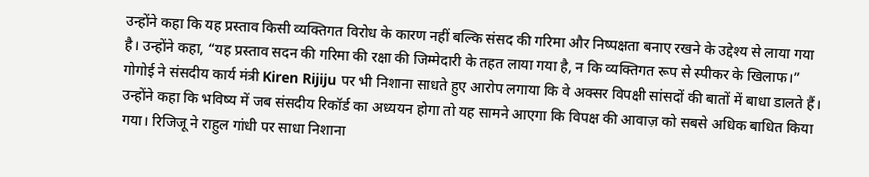उन्होंने कहा कि यह प्रस्ताव किसी व्यक्तिगत विरोध के कारण नहीं बल्कि संसद की गरिमा और निष्पक्षता बनाए रखने के उद्देश्य से लाया गया है। उन्होंने कहा, “यह प्रस्ताव सदन की गरिमा की रक्षा की जिम्मेदारी के तहत लाया गया है, न कि व्यक्तिगत रूप से स्पीकर के खिलाफ।” गोगोई ने संसदीय कार्य मंत्री Kiren Rijiju पर भी निशाना साधते हुए आरोप लगाया कि वे अक्सर विपक्षी सांसदों की बातों में बाधा डालते हैं। उन्होंने कहा कि भविष्य में जब संसदीय रिकॉर्ड का अध्ययन होगा तो यह सामने आएगा कि विपक्ष की आवाज़ को सबसे अधिक बाधित किया गया। रिजिजू ने राहुल गांधी पर साधा निशाना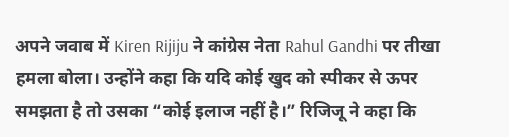अपने जवाब में Kiren Rijiju ने कांग्रेस नेता Rahul Gandhi पर तीखा हमला बोला। उन्होंने कहा कि यदि कोई खुद को स्पीकर से ऊपर समझता है तो उसका “कोई इलाज नहीं है।” रिजिजू ने कहा कि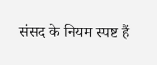संसद के नियम स्पष्ट हैं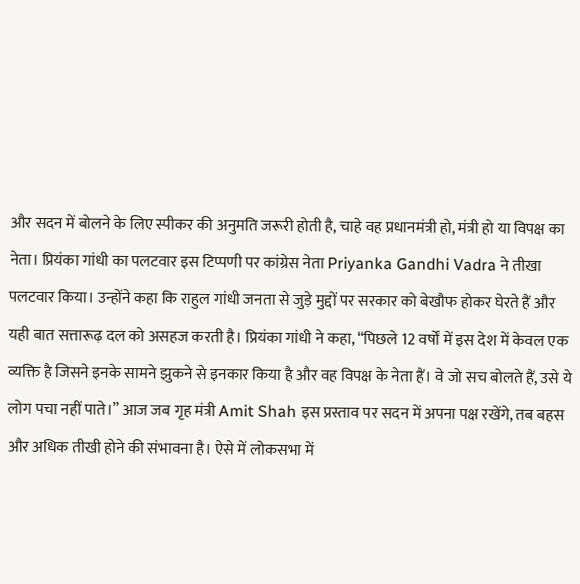और सदन में बोलने के लिए स्पीकर की अनुमति जरूरी होती है, चाहे वह प्रधानमंत्री हो, मंत्री हो या विपक्ष का नेता। प्रियंका गांधी का पलटवार इस टिप्पणी पर कांग्रेस नेता Priyanka Gandhi Vadra ने तीखा पलटवार किया। उन्होंने कहा कि राहुल गांधी जनता से जुड़े मुद्दों पर सरकार को बेखौफ होकर घेरते हैं और यही बात सत्तारूढ़ दल को असहज करती है। प्रियंका गांधी ने कहा, “पिछले 12 वर्षों में इस देश में केवल एक व्यक्ति है जिसने इनके सामने झुकने से इनकार किया है और वह विपक्ष के नेता हैं। वे जो सच बोलते हैं, उसे ये लोग पचा नहीं पाते।” आज जब गृह मंत्री Amit Shah इस प्रस्ताव पर सदन में अपना पक्ष रखेंगे, तब बहस और अधिक तीखी होने की संभावना है। ऐसे में लोकसभा में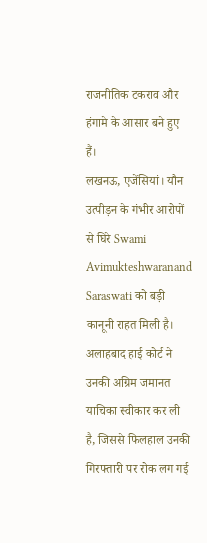राजनीतिक टकराव और हंगामे के आसार बने हुए हैं।
लखनऊ, एजेंसियां। यौन उत्पीड़न के गंभीर आरोपों से घिरे Swami Avimukteshwaranand Saraswati को बड़ी कानूनी राहत मिली है। अलाहबाद हाई कोर्ट ने उनकी अग्रिम जमानत याचिका स्वीकार कर ली है, जिससे फिलहाल उनकी गिरफ्तारी पर रोक लग गई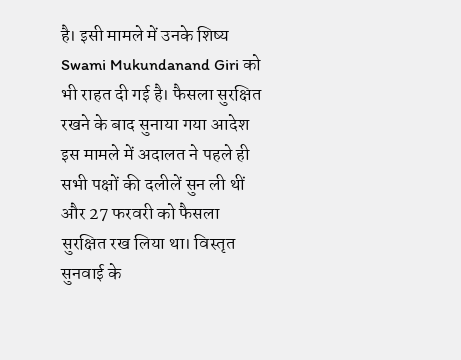है। इसी मामले में उनके शिष्य Swami Mukundanand Giri को भी राहत दी गई है। फैसला सुरक्षित रखने के बाद सुनाया गया आदेश इस मामले में अदालत ने पहले ही सभी पक्षों की दलीलें सुन ली थीं और 27 फरवरी को फैसला सुरक्षित रख लिया था। विस्तृत सुनवाई के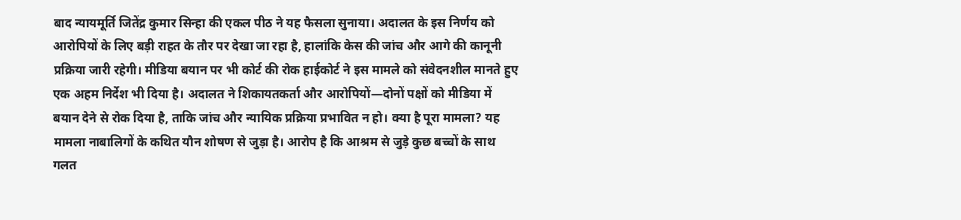बाद न्यायमूर्ति जितेंद्र कुमार सिन्हा की एकल पीठ ने यह फैसला सुनाया। अदालत के इस निर्णय को आरोपियों के लिए बड़ी राहत के तौर पर देखा जा रहा है, हालांकि केस की जांच और आगे की कानूनी प्रक्रिया जारी रहेगी। मीडिया बयान पर भी कोर्ट की रोक हाईकोर्ट ने इस मामले को संवेदनशील मानते हुए एक अहम निर्देश भी दिया है। अदालत ने शिकायतकर्ता और आरोपियों—दोनों पक्षों को मीडिया में बयान देने से रोक दिया है, ताकि जांच और न्यायिक प्रक्रिया प्रभावित न हो। क्या है पूरा मामला? यह मामला नाबालिगों के कथित यौन शोषण से जुड़ा है। आरोप है कि आश्रम से जुड़े कुछ बच्चों के साथ गलत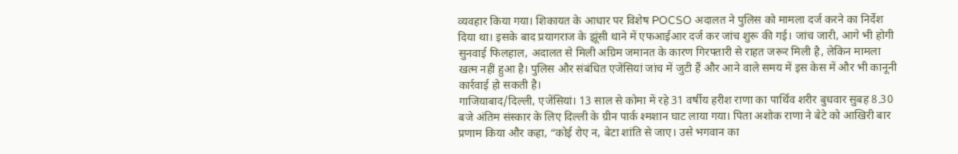व्यवहार किया गया। शिकायत के आधार पर विशेष POCSO अदालत ने पुलिस को मामला दर्ज करने का निर्देश दिया था। इसके बाद प्रयागराज के झूंसी थाने में एफआईआर दर्ज कर जांच शुरू की गई। जांच जारी, आगे भी होगी सुनवाई फिलहाल, अदालत से मिली अग्रिम जमानत के कारण गिरफ्तारी से राहत जरूर मिली है, लेकिन मामला खत्म नहीं हुआ है। पुलिस और संबंधित एजेंसियां जांच में जुटी हैं और आने वाले समय में इस केस में और भी कानूनी कार्रवाई हो सकती है।
गाजियाबाद/दिल्ली, एजेंसियां। 13 साल से कोमा में रहे 31 वर्षीय हरीश राणा का पार्थिव शरीर बुधवार सुबह 8.30 बजे अंतिम संस्कार के लिए दिल्ली के ग्रीन पार्क श्मशान घाट लाया गया। पिता अशोक राणा ने बेटे को आखिरी बार प्रणाम किया और कहा, “कोई रोए न, बेटा शांति से जाए। उसे भगवान का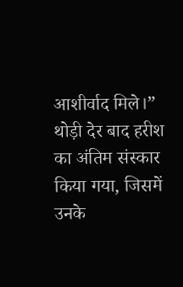आशीर्वाद मिले।” थोड़ी देर बाद हरीश का अंतिम संस्कार किया गया, जिसमें उनके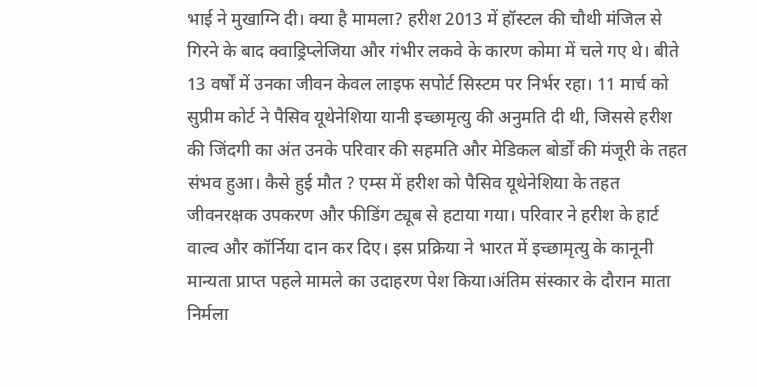भाई ने मुखाग्नि दी। क्या है मामला? हरीश 2013 में हॉस्टल की चौथी मंजिल से गिरने के बाद क्वाड्रिप्लेजिया और गंभीर लकवे के कारण कोमा में चले गए थे। बीते 13 वर्षों में उनका जीवन केवल लाइफ सपोर्ट सिस्टम पर निर्भर रहा। 11 मार्च को सुप्रीम कोर्ट ने पैसिव यूथेनेशिया यानी इच्छामृत्यु की अनुमति दी थी, जिससे हरीश की जिंदगी का अंत उनके परिवार की सहमति और मेडिकल बोर्डों की मंजूरी के तहत संभव हुआ। कैसे हुई मौत ? एम्स में हरीश को पैसिव यूथेनेशिया के तहत जीवनरक्षक उपकरण और फीडिंग ट्यूब से हटाया गया। परिवार ने हरीश के हार्ट वाल्व और कॉर्निया दान कर दिए। इस प्रक्रिया ने भारत में इच्छामृत्यु के कानूनी मान्यता प्राप्त पहले मामले का उदाहरण पेश किया।अंतिम संस्कार के दौरान माता निर्मला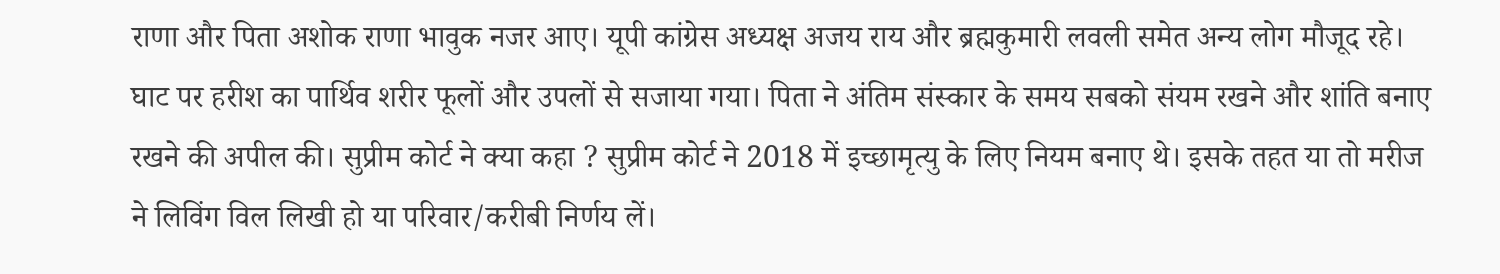राणा और पिता अशोक राणा भावुक नजर आए। यूपी कांग्रेस अध्यक्ष अजय राय और ब्रह्मकुमारी लवली समेत अन्य लोग मौजूद रहे। घाट पर हरीश का पार्थिव शरीर फूलों और उपलों से सजाया गया। पिता ने अंतिम संस्कार के समय सबको संयम रखने और शांति बनाए रखने की अपील की। सुप्रीम कोर्ट ने क्या कहा ? सुप्रीम कोर्ट ने 2018 में इच्छामृत्यु के लिए नियम बनाए थे। इसके तहत या तो मरीज ने लिविंग विल लिखी हो या परिवार/करीबी निर्णय लें।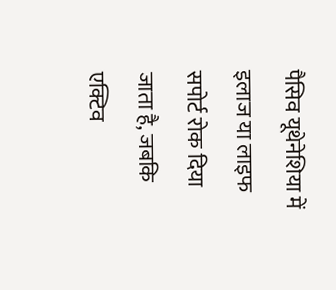पैसिव यूथेनेशिया में इलाज या लाइफ सपोर्ट रोक दिया जाता है, जबकि एक्टिव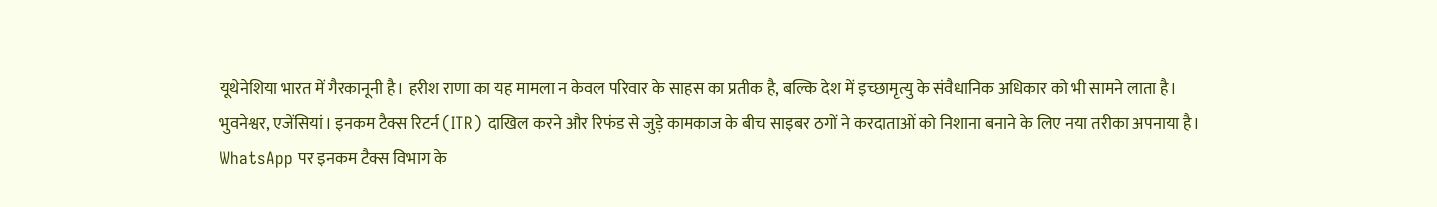यूथेनेशिया भारत में गैरकानूनी है। हरीश राणा का यह मामला न केवल परिवार के साहस का प्रतीक है, बल्कि देश में इच्छामृत्यु के संवैधानिक अधिकार को भी सामने लाता है।
भुवनेश्वर, एजेंसियां। इनकम टैक्स रिटर्न (ITR) दाखिल करने और रिफंड से जुड़े कामकाज के बीच साइबर ठगों ने करदाताओं को निशाना बनाने के लिए नया तरीका अपनाया है। WhatsApp पर इनकम टैक्स विभाग के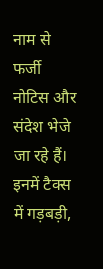नाम से फर्जी नोटिस और संदेश भेजे जा रहे हैं। इनमें टैक्स में गड़बड़ी,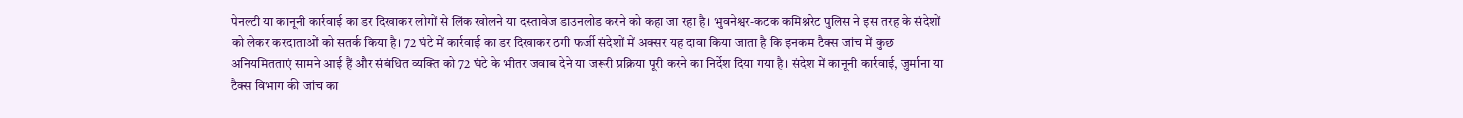पेनल्टी या कानूनी कार्रवाई का डर दिखाकर लोगों से लिंक खोलने या दस्तावेज डाउनलोड करने को कहा जा रहा है। भुवनेश्वर-कटक कमिश्नरेट पुलिस ने इस तरह के संदेशों को लेकर करदाताओं को सतर्क किया है। 72 घंटे में कार्रवाई का डर दिखाकर ठगी फर्जी संदेशों में अक्सर यह दावा किया जाता है कि इनकम टैक्स जांच में कुछ अनियमितताएं सामने आई हैं और संबंधित व्यक्ति को 72 घंटे के भीतर जवाब देने या जरूरी प्रक्रिया पूरी करने का निर्देश दिया गया है। संदेश में कानूनी कार्रवाई, जुर्माना या टैक्स विभाग की जांच का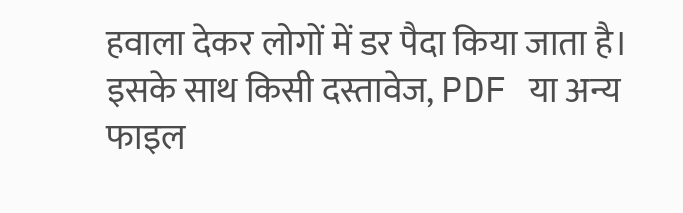हवाला देकर लोगों में डर पैदा किया जाता है। इसके साथ किसी दस्तावेज, PDF या अन्य फाइल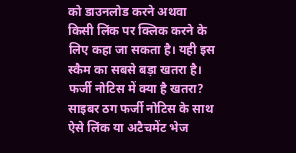को डाउनलोड करने अथवा किसी लिंक पर क्लिक करने के लिए कहा जा सकता है। यही इस स्कैम का सबसे बड़ा खतरा है। फर्जी नोटिस में क्या है खतरा? साइबर ठग फर्जी नोटिस के साथ ऐसे लिंक या अटैचमेंट भेज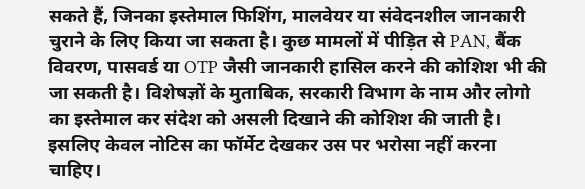सकते हैं, जिनका इस्तेमाल फिशिंग, मालवेयर या संवेदनशील जानकारी चुराने के लिए किया जा सकता है। कुछ मामलों में पीड़ित से PAN, बैंक विवरण, पासवर्ड या OTP जैसी जानकारी हासिल करने की कोशिश भी की जा सकती है। विशेषज्ञों के मुताबिक, सरकारी विभाग के नाम और लोगो का इस्तेमाल कर संदेश को असली दिखाने की कोशिश की जाती है। इसलिए केवल नोटिस का फॉर्मेट देखकर उस पर भरोसा नहीं करना चाहिए।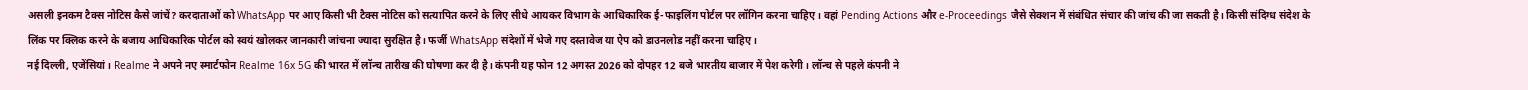असली इनकम टैक्स नोटिस कैसे जांचें? करदाताओं को WhatsApp पर आए किसी भी टैक्स नोटिस को सत्यापित करने के लिए सीधे आयकर विभाग के आधिकारिक ई-फाइलिंग पोर्टल पर लॉगिन करना चाहिए। वहां Pending Actions और e-Proceedings जैसे सेक्शन में संबंधित संचार की जांच की जा सकती है। किसी संदिग्ध संदेश के लिंक पर क्लिक करने के बजाय आधिकारिक पोर्टल को स्वयं खोलकर जानकारी जांचना ज्यादा सुरक्षित है। फर्जी WhatsApp संदेशों में भेजे गए दस्तावेज या ऐप को डाउनलोड नहीं करना चाहिए।
नई दिल्ली, एजेंसियां। Realme ने अपने नए स्मार्टफोन Realme 16x 5G की भारत में लॉन्च तारीख की घोषणा कर दी है। कंपनी यह फोन 12 अगस्त 2026 को दोपहर 12 बजे भारतीय बाजार में पेश करेगी। लॉन्च से पहले कंपनी ने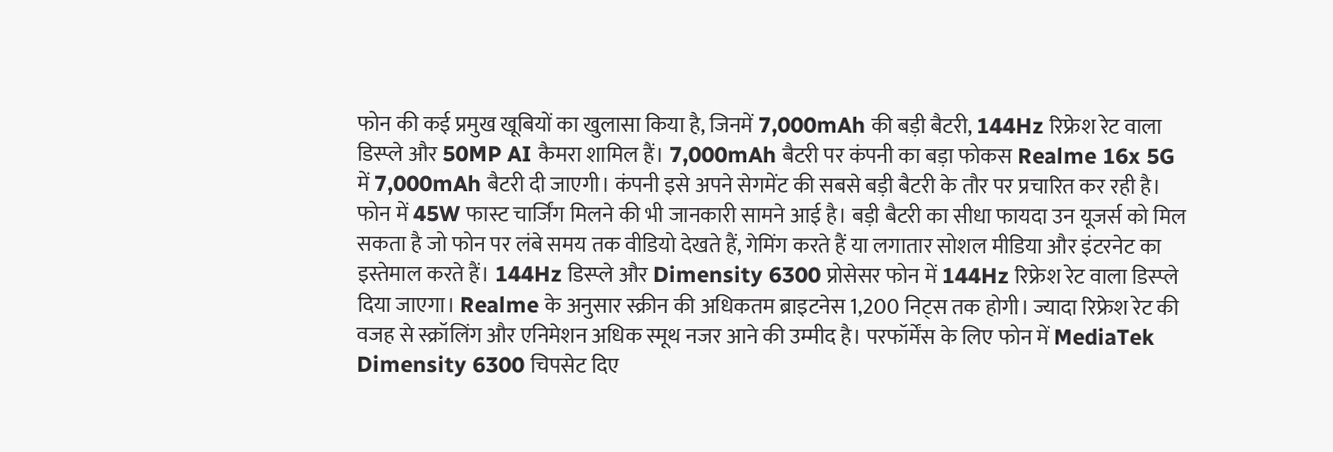फोन की कई प्रमुख खूबियों का खुलासा किया है, जिनमें 7,000mAh की बड़ी बैटरी, 144Hz रिफ्रेश रेट वाला डिस्प्ले और 50MP AI कैमरा शामिल हैं। 7,000mAh बैटरी पर कंपनी का बड़ा फोकस Realme 16x 5G में 7,000mAh बैटरी दी जाएगी। कंपनी इसे अपने सेगमेंट की सबसे बड़ी बैटरी के तौर पर प्रचारित कर रही है। फोन में 45W फास्ट चार्जिंग मिलने की भी जानकारी सामने आई है। बड़ी बैटरी का सीधा फायदा उन यूजर्स को मिल सकता है जो फोन पर लंबे समय तक वीडियो देखते हैं, गेमिंग करते हैं या लगातार सोशल मीडिया और इंटरनेट का इस्तेमाल करते हैं। 144Hz डिस्प्ले और Dimensity 6300 प्रोसेसर फोन में 144Hz रिफ्रेश रेट वाला डिस्प्ले दिया जाएगा। Realme के अनुसार स्क्रीन की अधिकतम ब्राइटनेस 1,200 निट्स तक होगी। ज्यादा रिफ्रेश रेट की वजह से स्क्रॉलिंग और एनिमेशन अधिक स्मूथ नजर आने की उम्मीद है। परफॉर्मेंस के लिए फोन में MediaTek Dimensity 6300 चिपसेट दिए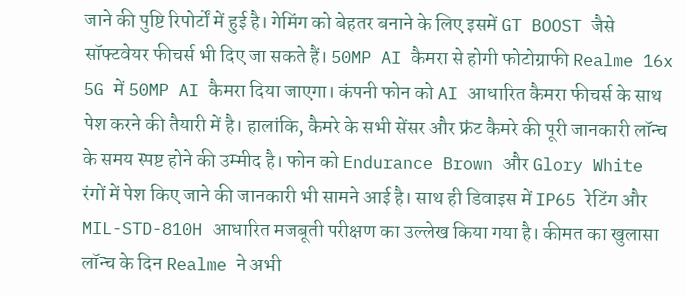जाने की पुष्टि रिपोर्टों में हुई है। गेमिंग को बेहतर बनाने के लिए इसमें GT BOOST जैसे सॉफ्टवेयर फीचर्स भी दिए जा सकते हैं। 50MP AI कैमरा से होगी फोटोग्राफी Realme 16x 5G में 50MP AI कैमरा दिया जाएगा। कंपनी फोन को AI आधारित कैमरा फीचर्स के साथ पेश करने की तैयारी में है। हालांकि, कैमरे के सभी सेंसर और फ्रंट कैमरे की पूरी जानकारी लॉन्च के समय स्पष्ट होने की उम्मीद है। फोन को Endurance Brown और Glory White रंगों में पेश किए जाने की जानकारी भी सामने आई है। साथ ही डिवाइस में IP65 रेटिंग और MIL-STD-810H आधारित मजबूती परीक्षण का उल्लेख किया गया है। कीमत का खुलासा लॉन्च के दिन Realme ने अभी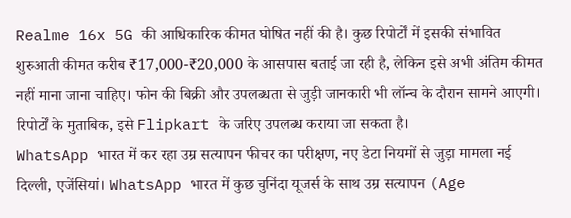Realme 16x 5G की आधिकारिक कीमत घोषित नहीं की है। कुछ रिपोर्टों में इसकी संभावित शुरुआती कीमत करीब ₹17,000-₹20,000 के आसपास बताई जा रही है, लेकिन इसे अभी अंतिम कीमत नहीं माना जाना चाहिए। फोन की बिक्री और उपलब्धता से जुड़ी जानकारी भी लॉन्च के दौरान सामने आएगी। रिपोर्टों के मुताबिक, इसे Flipkart के जरिए उपलब्ध कराया जा सकता है।
WhatsApp भारत में कर रहा उम्र सत्यापन फीचर का परीक्षण, नए डेटा नियमों से जुड़ा मामला नई दिल्ली, एजेंसियां। WhatsApp भारत में कुछ चुनिंदा यूजर्स के साथ उम्र सत्यापन (Age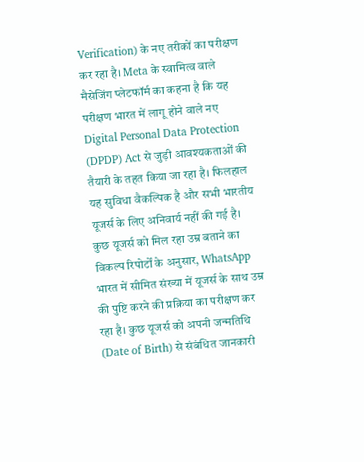Verification) के नए तरीकों का परीक्षण कर रहा है। Meta के स्वामित्व वाले मैसेजिंग प्लेटफॉर्म का कहना है कि यह परीक्षण भारत में लागू होने वाले नए Digital Personal Data Protection (DPDP) Act से जुड़ी आवश्यकताओं की तैयारी के तहत किया जा रहा है। फिलहाल यह सुविधा वैकल्पिक है और सभी भारतीय यूजर्स के लिए अनिवार्य नहीं की गई है। कुछ यूजर्स को मिल रहा उम्र बताने का विकल्प रिपोर्टों के अनुसार, WhatsApp भारत में सीमित संख्या में यूजर्स के साथ उम्र की पुष्टि करने की प्रक्रिया का परीक्षण कर रहा है। कुछ यूजर्स को अपनी जन्मतिथि (Date of Birth) से संबंधित जानकारी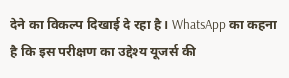देने का विकल्प दिखाई दे रहा है। WhatsApp का कहना है कि इस परीक्षण का उद्देश्य यूजर्स की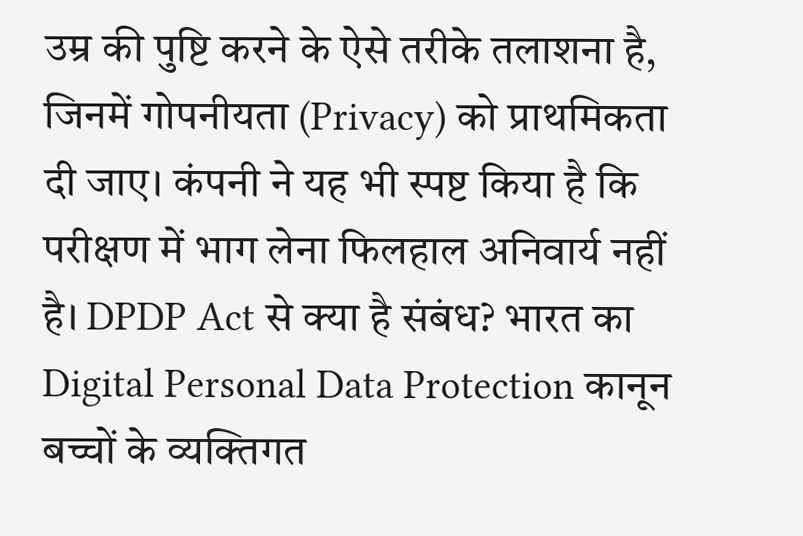उम्र की पुष्टि करने के ऐसे तरीके तलाशना है, जिनमें गोपनीयता (Privacy) को प्राथमिकता दी जाए। कंपनी ने यह भी स्पष्ट किया है कि परीक्षण में भाग लेना फिलहाल अनिवार्य नहीं है। DPDP Act से क्या है संबंध? भारत का Digital Personal Data Protection कानून बच्चों के व्यक्तिगत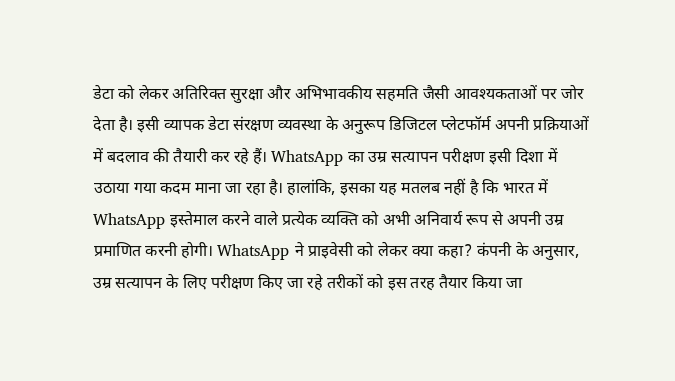डेटा को लेकर अतिरिक्त सुरक्षा और अभिभावकीय सहमति जैसी आवश्यकताओं पर जोर देता है। इसी व्यापक डेटा संरक्षण व्यवस्था के अनुरूप डिजिटल प्लेटफॉर्म अपनी प्रक्रियाओं में बदलाव की तैयारी कर रहे हैं। WhatsApp का उम्र सत्यापन परीक्षण इसी दिशा में उठाया गया कदम माना जा रहा है। हालांकि, इसका यह मतलब नहीं है कि भारत में WhatsApp इस्तेमाल करने वाले प्रत्येक व्यक्ति को अभी अनिवार्य रूप से अपनी उम्र प्रमाणित करनी होगी। WhatsApp ने प्राइवेसी को लेकर क्या कहा? कंपनी के अनुसार, उम्र सत्यापन के लिए परीक्षण किए जा रहे तरीकों को इस तरह तैयार किया जा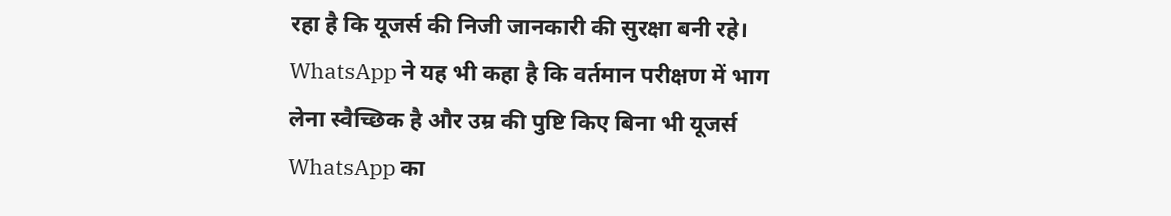रहा है कि यूजर्स की निजी जानकारी की सुरक्षा बनी रहे। WhatsApp ने यह भी कहा है कि वर्तमान परीक्षण में भाग लेना स्वैच्छिक है और उम्र की पुष्टि किए बिना भी यूजर्स WhatsApp का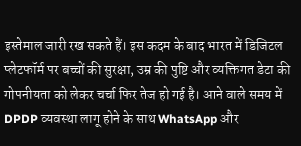इस्तेमाल जारी रख सकते हैं। इस कदम के बाद भारत में डिजिटल प्लेटफॉर्म पर बच्चों की सुरक्षा, उम्र की पुष्टि और व्यक्तिगत डेटा की गोपनीयता को लेकर चर्चा फिर तेज हो गई है। आने वाले समय में DPDP व्यवस्था लागू होने के साथ WhatsApp और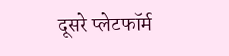दूसरे प्लेटफॉर्म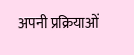अपनी प्रक्रियाओं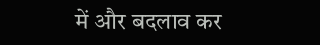में और बदलाव कर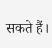सकते हैं।